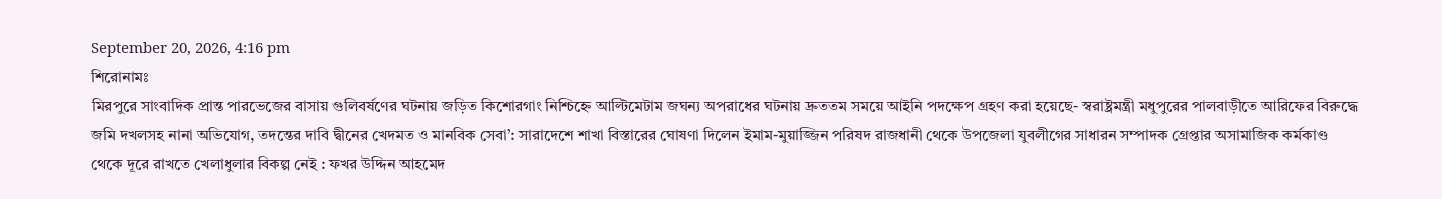September 20, 2026, 4:16 pm
শিরোনামঃ
মিরপুরে সাংবাদিক প্রান্ত পারভেজের বাসায় গুলিবর্ষণের ঘটনায় জড়িত কিশোরগাং নিশ্চিহ্নে আল্টিমেটাম জঘন্য অপরাধের ঘটনায় দ্রুততম সময়ে আইনি পদক্ষেপ গ্রহণ করা হয়েছে- স্বরাষ্ট্রমন্ত্রী মধুপুরের পালবাড়ীতে আরিফের বিরুদ্ধে জমি দখলসহ নানা অভিযোগ, তদন্তের দাবি দ্বীনের খেদমত ও মানবিক সেবা’: সারাদেশে শাখা বিস্তারের ঘোষণা দিলেন ইমাম-মুয়াজ্জিন পরিষদ রাজধানী থেকে উপজেলা যুবলীগের সাধারন সম্পাদক গ্রেপ্তার অসামাজিক কর্মকাণ্ড থেকে দূরে রাখতে খেলাধুলার বিকল্প নেই : ফখর উদ্দিন আহমেদ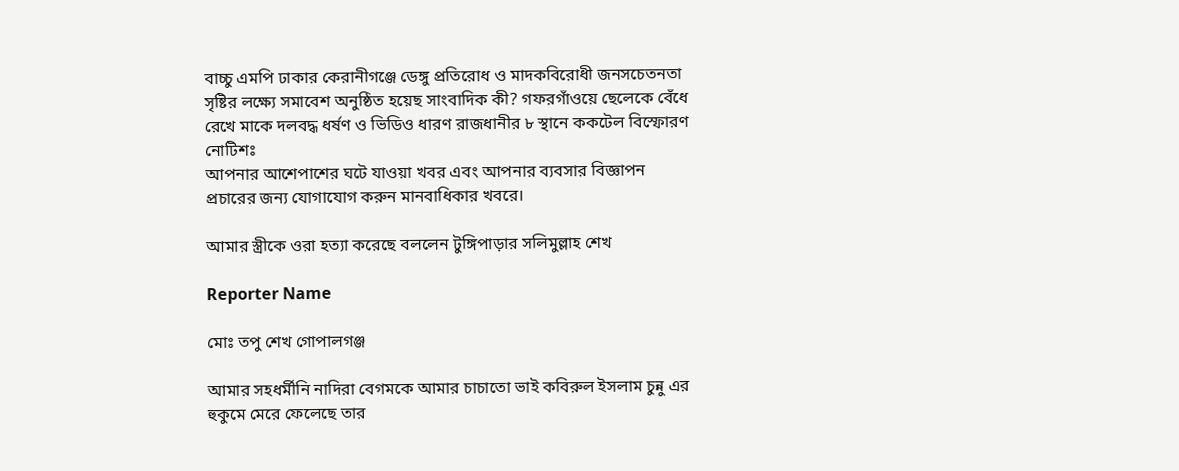বাচ্চু এমপি ঢাকার কেরানীগঞ্জে ডেঙ্গু প্রতিরোধ ও মাদকবিরোধী জনসচেতনতা সৃষ্টির লক্ষ্যে সমাবেশ অনুষ্ঠিত হয়েছ সাংবাদিক কী? গফরগাঁওয়ে ছেলেকে বেঁধে রেখে মাকে দলবদ্ধ ধর্ষণ ও ভিডিও ধারণ রাজধানীর ৮ স্থানে ককটেল বিস্ফোরণ
নোটিশঃ
আপনার আশেপাশের ঘটে যাওয়া খবর এবং আপনার ব্যবসার বিজ্ঞাপন প্রচারের জন্য যোগাযোগ করুন মানবাধিকার খবরে।

আমার স্ত্রীকে ওরা হত্যা করেছে বললেন টুঙ্গিপাড়ার সলিমুল্লাহ শেখ

Reporter Name

মোঃ তপু শেখ গোপালগঞ্জ

আমার সহধর্মীনি নাদিরা বেগমকে আমার চাচাতো ভাই কবিরুল ইসলাম চুন্নু এর হুকুমে মেরে ফেলেছে তার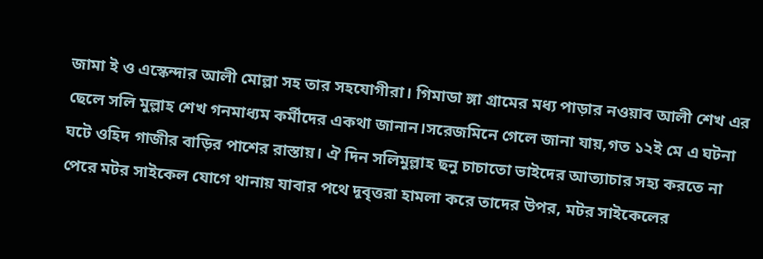জামা ই ও এস্কেন্দার আলী মোল্লা সহ তার সহযোগীরা। গিমাডা ঙ্গা গ্রামের মধ্য পাড়ার নওয়াব আলী শেখ এর ছেলে সলি মুল্লাহ শেখ গনমাধ্যম কর্মীদের একথা জানান।সরেজমিনে গেলে জানা যায়,গত ১২ই মে এ ঘটনা ঘটে ওহিদ গাজীর বাড়ির পাশের রাস্তায়। ঐ দিন সলিমুল্লাহ ছনু চাচাতো ভাইদের আত্যাচার সহ্য করতে না পেরে মটর সাইকেল যোগে থানায় যাবার পথে দূবৃত্তরা হামলা করে তাদের উপর, মটর সাইকেলের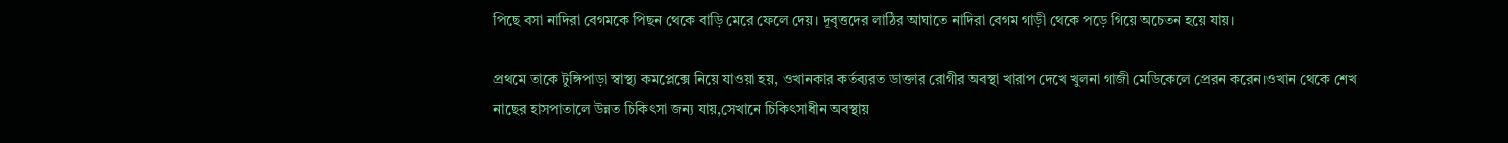পিছে বসা নাদিরা বেগমকে পিছন থেকে বাড়ি মেরে ফেলে দেয়। দূবৃত্তদের লাঠির আঘাতে নাদিরা বেগম গাড়ী থেকে পড়ে গিয়ে অচেতন হয়ে যায়।

প্রথমে তাকে টুঙ্গিপাড়া স্বাস্থ্য কমপ্লেক্সে নিয়ে যাওয়া হয়, ওখানকার কর্তব্যরত ডাক্তার রোগীর অবস্থা খারাপ দেখে খুলনা গাজী মেডিকেলে প্রেরন করেন।ওখান থেকে শেখ নাছের হাসপাতালে উন্নত চিকিৎসা জন্য যায়,সেখানে চিকিৎসাধীন অবস্থায়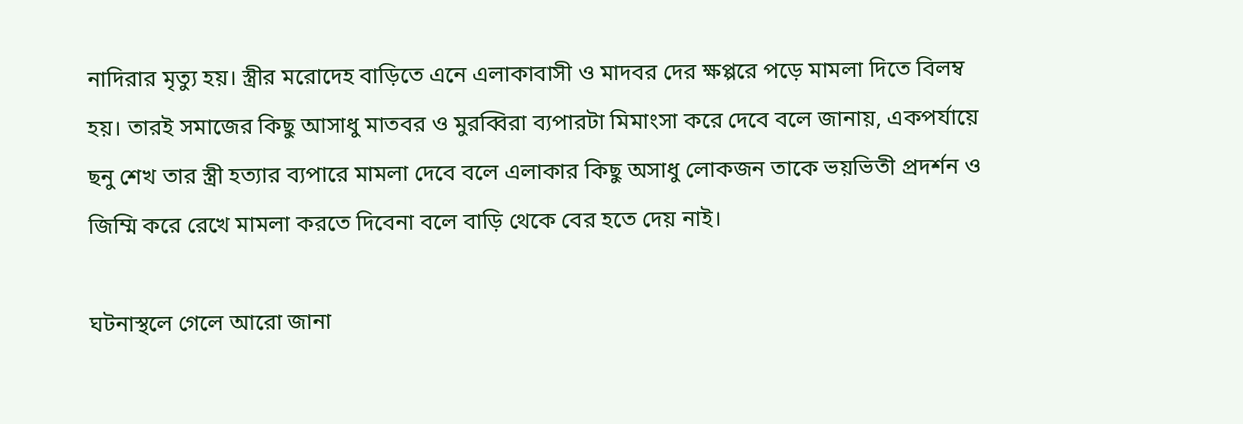নাদিরার মৃত্যু হয়। স্ত্রীর মরোদেহ বাড়িতে এনে এলাকাবাসী ও মাদবর দের ক্ষপ্পরে পড়ে মামলা দিতে বিলম্ব হয়। তারই সমাজের কিছু আসাধু মাতবর ও মুরব্বিরা ব্যপারটা মিমাংসা করে দেবে বলে জানায়, একপর্যায়ে ছনু শেখ তার স্ত্রী হত্যার ব্যপারে মামলা দেবে বলে এলাকার কিছু অসাধু লোকজন তাকে ভয়ভিতী প্রদর্শন ও জিম্মি করে রেখে মামলা করতে দিবেনা বলে বাড়ি থেকে বের হতে দেয় নাই।

ঘটনাস্থলে গেলে আরো জানা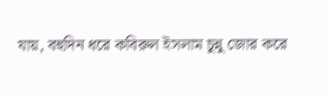যায়, বহুদিন ধরে কবিরুল ইসলাম চুন্নু জোর করে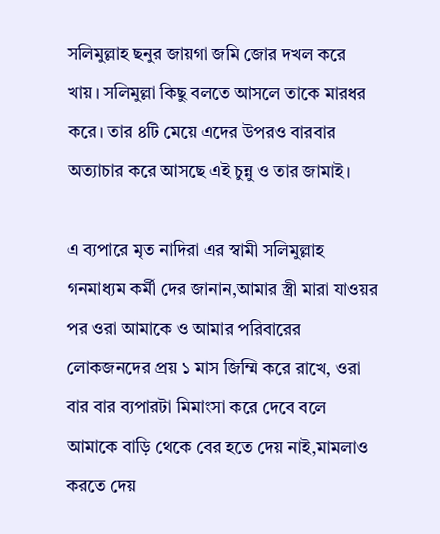সলিমুল্লাহ ছনুর জায়গা জমি জোর দখল করে খায়। সলিমুল্লা কিছু বলতে আসলে তাকে মারধর করে। তার ৪টি মেয়ে এদের উপরও বারবার অত্যাচার করে আসছে এই চুন্নু ও তার জামাই।

এ ব্যপারে মৃত নাদিরা এর স্বামী সলিমুল্লাহ গনমাধ্যম কর্মী দের জানান,আমার স্ত্রী মারা যাওয়র পর ওরা আমাকে ও আমার পরিবারের লোকজনদের প্রয় ১ মাস জিম্মি করে রাখে, ওরা বার বার ব্যপারটা মিমাংসা করে দেবে বলে আমাকে বাড়ি থেকে বের হতে দেয় নাই,মামলাও করতে দেয়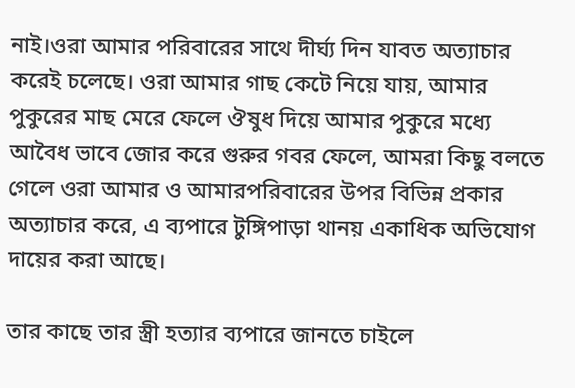নাই।ওরা আমার পরিবারের সাথে দীর্ঘ্য দিন যাবত অত্যাচার করেই চলেছে। ওরা আমার গাছ কেটে নিয়ে যায়, আমার পুকুরের মাছ মেরে ফেলে ঔষুধ দিয়ে আমার পুকুরে মধ্যে আবৈধ ভাবে জোর করে গুরুর গবর ফেলে, আমরা কিছু বলতে গেলে ওরা আমার ও আমারপরিবারের উপর বিভিন্ন প্রকার অত্যাচার করে, এ ব্যপারে টুঙ্গিপাড়া থানয় একাধিক অভিযোগ দায়ের করা আছে।

তার কাছে তার স্ত্রী হত্যার ব্যপারে জানতে চাইলে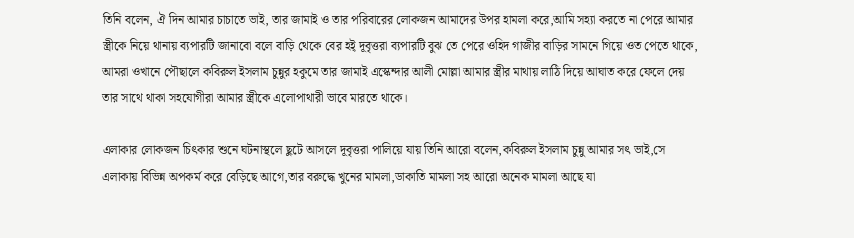তিনি বলেন, ঐ দিন আমার চাচাতে ভাই, তার জামাই ও তার পরিবারের লোকজন আমাদের উপর হামলা করে,আমি সহ্যা করতে না পেরে আমার স্ত্রীকে নিয়ে থানায় ব্যপারটি জানাবো বলে বাড়ি থেকে বের হই্ দূবৃত্তরা ব্যপারটি বুঝ তে পেরে ওহিদ গাজীর বাড়ির সামনে গিয়ে ওত পেতে থাকে, আমরা ওখানে পৌছালে কবিরুল ইসলাম চুন্নুর হকুমে তার জামাই এস্কেন্দার আলী মোল্লা আমার স্ত্রীর মাথায় লাঠি দিয়ে আঘাত করে ফেলে দেয় তার সাথে থাকা সহযোগীরা আমার স্ত্রীকে এলোপাথারী ভাবে মারতে থাকে।

এলাকার লোকজন চিৎকার শুনে ঘটনাস্থলে ছুটে আসলে দূবৃত্তরা পালিয়ে যায় তিনি আরো বলেন,কবিরুল ইসলাম চুন্নু আমার সৎ ভাই,সে এলাকায় বিভিন্ন অপকর্ম করে বেড়িছে আগে,তার বরুদ্ধে খুনের মামলা,ডাকাতি মামলা সহ আরো অনেক মামলা আছে যা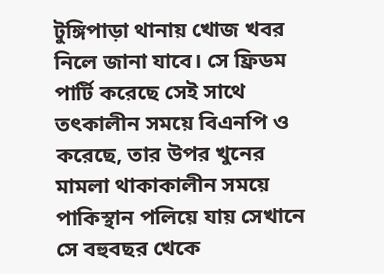টুঙ্গিপাড়া থানায় খোজ খবর নিলে জানা যাবে। সে ফ্রিডম পার্টি করেছে সেই সাথে তৎকালীন সময়ে বিএনপি ও করেছে, তার উপর খুনের মামলা থাকাকালীন সময়ে পাকিস্থান পলিয়ে যায় সেখানে সে বহুবছর খেকে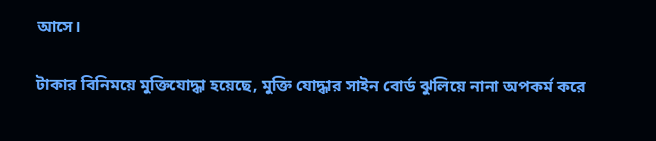আসে।

টাকার বিনিময়ে মুক্তিযোদ্ধা হয়েছে, মুক্তি যোদ্ধার সাইন বোর্ড ঝুলিয়ে নানা অপকর্ম করে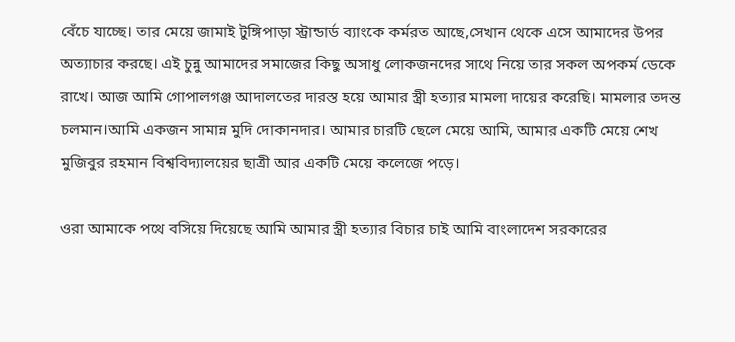বেঁচে যাচ্ছে। তার মেয়ে জামাই টুঙ্গিপাড়া স্ট্রান্ডার্ড ব্যাংকে কর্মরত আছে,সেখান থেকে এসে আমাদের উপর অত্যাচার করছে। এই চুন্নু আমাদের সমাজের কিছু অসাধু লোকজনদের সাথে নিয়ে তার সকল অপকর্ম ডেকে রাখে। আজ আমি গোপালগঞ্জ আদালতের দারস্ত হয়ে আমার স্ত্রী হত্যার মামলা দায়ের করেছি। মামলার তদন্ত চলমান।আমি একজন সামান্ন মুদি দোকানদার। আমার চারটি ছেলে মেয়ে আমি, আমার একটি মেয়ে শেখ মুজিবুর রহমান বিশ্ববিদ্যালয়ের ছাত্রী আর একটি মেয়ে কলেজে পড়ে।

ওরা আমাকে পথে বসিয়ে দিয়েছে আমি আমার স্ত্রী হত্যার বিচার চাই আমি বাংলাদেশ সরকারের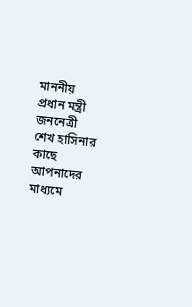মাননীয় প্রধান মন্ত্রী জননেত্রী শেখ হাসিনার কাছে আপনাদের মাধ্যমে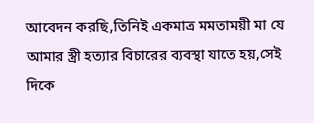আবেদন করছি,তিনিই একমাত্র মমতাময়ী মা যে আমার স্ত্রী হত্যার বিচারের ব্যবস্থা যাতে হয়,সেই দিকে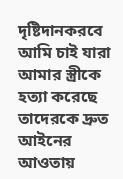দৃষ্টিদানকরবে আমি চাই যারা আমার স্ত্রীকে হত্যা করেছে তাদেরকে দ্রুত আইনের আওতায়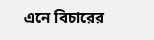এনে বিচারের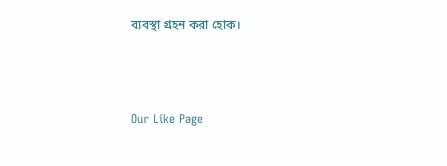ব্যবস্থা গ্রহন করা হোক।



Our Like Page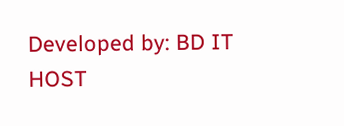Developed by: BD IT HOST